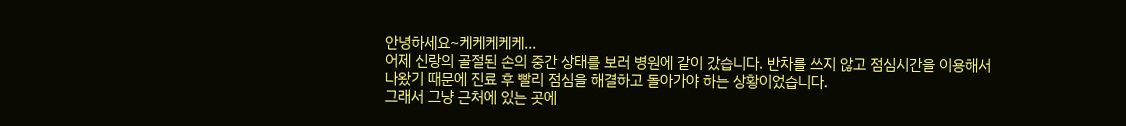안녕하세요~케케케케케...
어제 신랑의 골절된 손의 중간 상태를 보러 병원에 같이 갔습니다. 반차를 쓰지 않고 점심시간을 이용해서 나왔기 때문에 진료 후 빨리 점심을 해결하고 돌아가야 하는 상황이었습니다.
그래서 그냥 근처에 있는 곳에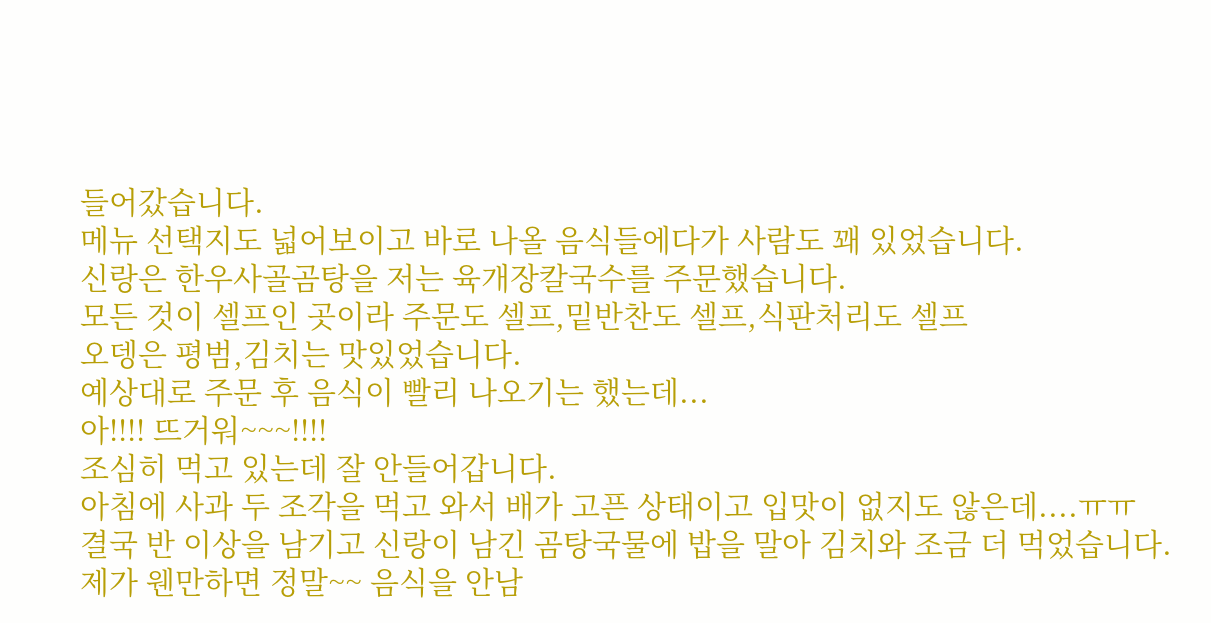들어갔습니다.
메뉴 선택지도 넓어보이고 바로 나올 음식들에다가 사람도 꽤 있었습니다.
신랑은 한우사골곰탕을 저는 육개장칼국수를 주문했습니다.
모든 것이 셀프인 곳이라 주문도 셀프,밑반찬도 셀프,식판처리도 셀프
오뎅은 평범,김치는 맛있었습니다.
예상대로 주문 후 음식이 빨리 나오기는 했는데...
아!!!! 뜨거워~~~!!!!
조심히 먹고 있는데 잘 안들어갑니다.
아침에 사과 두 조각을 먹고 와서 배가 고픈 상태이고 입맛이 없지도 않은데....ㅠㅠ
결국 반 이상을 남기고 신랑이 남긴 곰탕국물에 밥을 말아 김치와 조금 더 먹었습니다.
제가 웬만하면 정말~~ 음식을 안남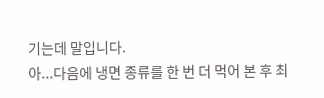기는데 말입니다.
아...다음에 냉면 종류를 한 번 더 먹어 본 후 최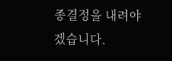종결정을 내려야겠습니다.